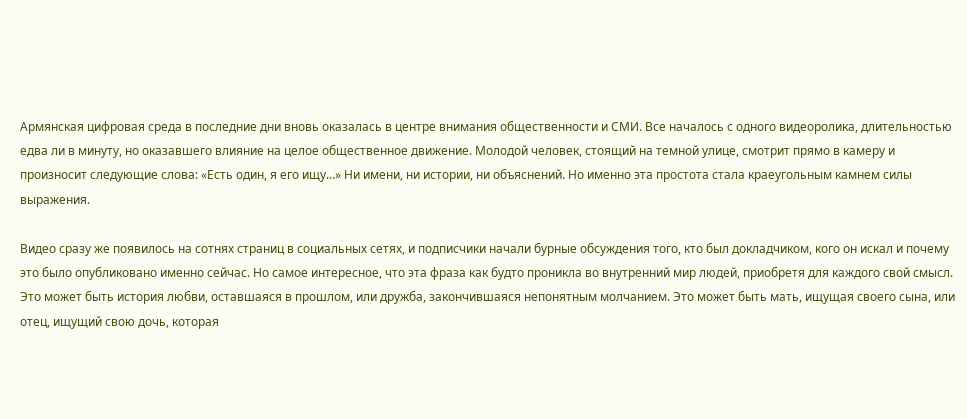Армянская цифровая среда в последние дни вновь оказалась в центре внимания общественности и СМИ. Все началось с одного видеоролика, длительностью едва ли в минуту, но оказавшего влияние на целое общественное движение. Молодой человек, стоящий на темной улице, смотрит прямо в камеру и произносит следующие слова: «Есть один, я его ищу…» Ни имени, ни истории, ни объяснений. Но именно эта простота стала краеугольным камнем силы выражения.

Видео сразу же появилось на сотнях страниц в социальных сетях, и подписчики начали бурные обсуждения того, кто был докладчиком, кого он искал и почему это было опубликовано именно сейчас. Но самое интересное, что эта фраза как будто проникла во внутренний мир людей, приобретя для каждого свой смысл.
Это может быть история любви, оставшаяся в прошлом, или дружба, закончившаяся непонятным молчанием. Это может быть мать, ищущая своего сына, или отец, ищущий свою дочь, которая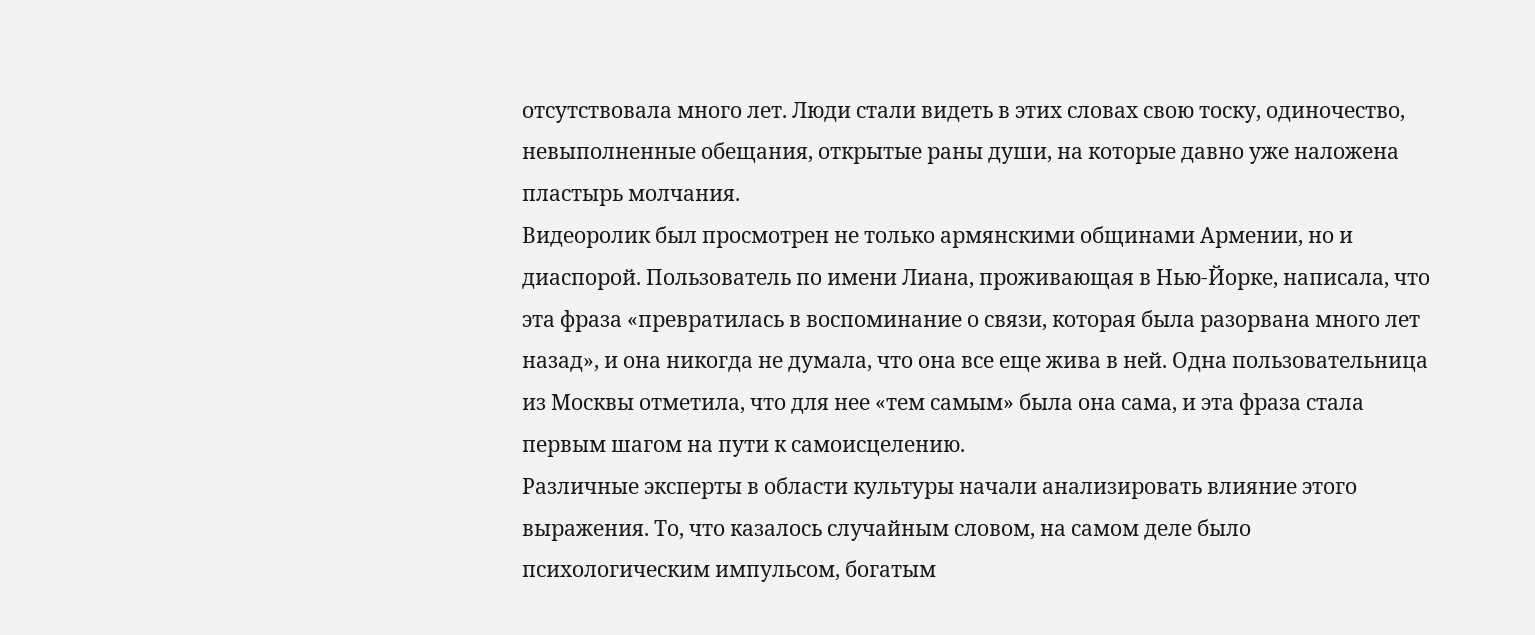отсутствовала много лет. Люди стали видеть в этих словах свою тоску, одиночество, невыполненные обещания, открытые раны души, на которые давно уже наложена пластырь молчания.
Видеоролик был просмотрен не только армянскими общинами Армении, но и диаспорой. Пользователь по имени Лиана, проживающая в Нью-Йорке, написала, что эта фраза «превратилась в воспоминание о связи, которая была разорвана много лет назад», и она никогда не думала, что она все еще жива в ней. Одна пользовательница из Москвы отметила, что для нее «тем самым» была она сама, и эта фраза стала первым шагом на пути к самоисцелению.
Различные эксперты в области культуры начали анализировать влияние этого выражения. То, что казалось случайным словом, на самом деле было психологическим импульсом, богатым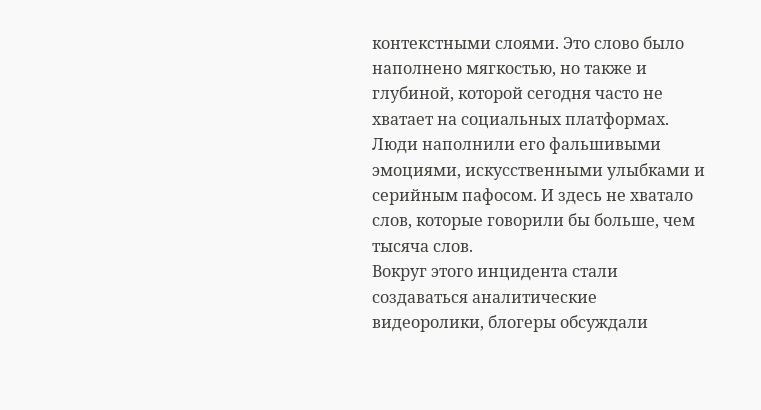контекстными слоями. Это слово было наполнено мягкостью, но также и глубиной, которой сегодня часто не хватает на социальных платформах. Люди наполнили его фальшивыми эмоциями, искусственными улыбками и серийным пафосом. И здесь не хватало слов, которые говорили бы больше, чем тысяча слов.
Вокруг этого инцидента стали создаваться аналитические видеоролики, блогеры обсуждали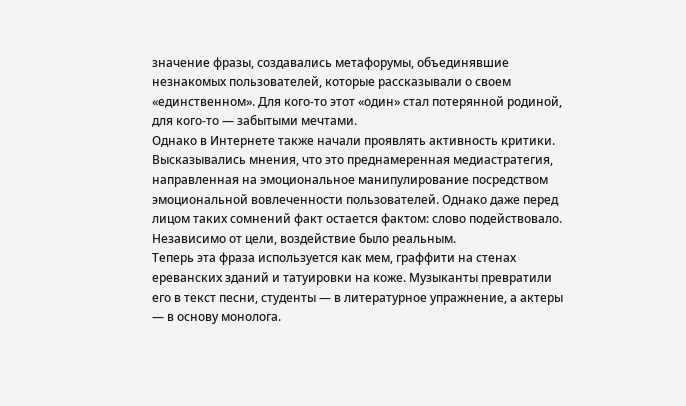значение фразы, создавались метафорумы, объединявшие незнакомых пользователей, которые рассказывали о своем «единственном». Для кого-то этот «один» стал потерянной родиной, для кого-то — забытыми мечтами.
Однако в Интернете также начали проявлять активность критики. Высказывались мнения, что это преднамеренная медиастратегия, направленная на эмоциональное манипулирование посредством эмоциональной вовлеченности пользователей. Однако даже перед лицом таких сомнений факт остается фактом: слово подействовало. Независимо от цели, воздействие было реальным.
Теперь эта фраза используется как мем, граффити на стенах ереванских зданий и татуировки на коже. Музыканты превратили его в текст песни, студенты — в литературное упражнение, а актеры — в основу монолога.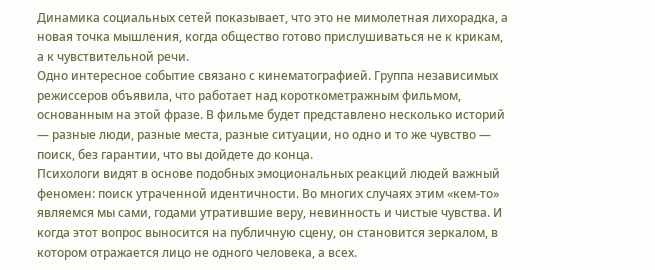Динамика социальных сетей показывает, что это не мимолетная лихорадка, а новая точка мышления, когда общество готово прислушиваться не к крикам, а к чувствительной речи.
Одно интересное событие связано с кинематографией. Группа независимых режиссеров объявила, что работает над короткометражным фильмом, основанным на этой фразе. В фильме будет представлено несколько историй — разные люди, разные места, разные ситуации, но одно и то же чувство — поиск, без гарантии, что вы дойдете до конца.
Психологи видят в основе подобных эмоциональных реакций людей важный феномен: поиск утраченной идентичности. Во многих случаях этим «кем-то» являемся мы сами, годами утратившие веру, невинность и чистые чувства. И когда этот вопрос выносится на публичную сцену, он становится зеркалом, в котором отражается лицо не одного человека, а всех.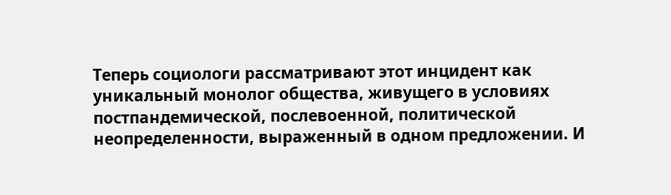Теперь социологи рассматривают этот инцидент как уникальный монолог общества, живущего в условиях постпандемической, послевоенной, политической неопределенности, выраженный в одном предложении. И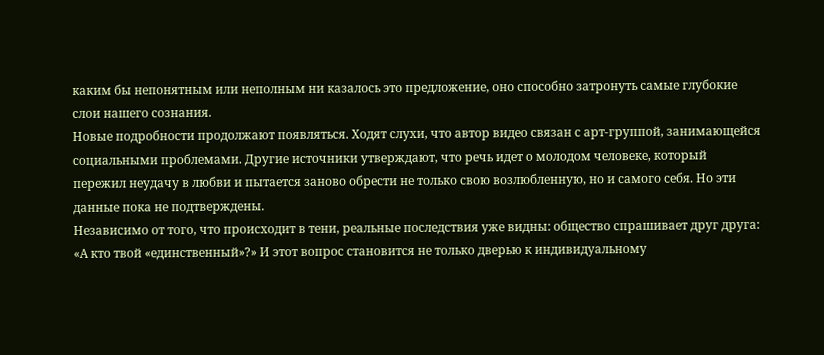каким бы непонятным или неполным ни казалось это предложение, оно способно затронуть самые глубокие слои нашего сознания.
Новые подробности продолжают появляться. Ходят слухи, что автор видео связан с арт-группой, занимающейся социальными проблемами. Другие источники утверждают, что речь идет о молодом человеке, который пережил неудачу в любви и пытается заново обрести не только свою возлюбленную, но и самого себя. Но эти данные пока не подтверждены.
Независимо от того, что происходит в тени, реальные последствия уже видны: общество спрашивает друг друга: «А кто твой «единственный»?» И этот вопрос становится не только дверью к индивидуальному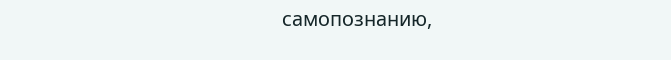самопознанию,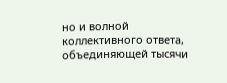но и волной коллективного ответа, объединяющей тысячи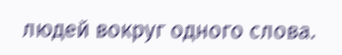людей вокруг одного слова.